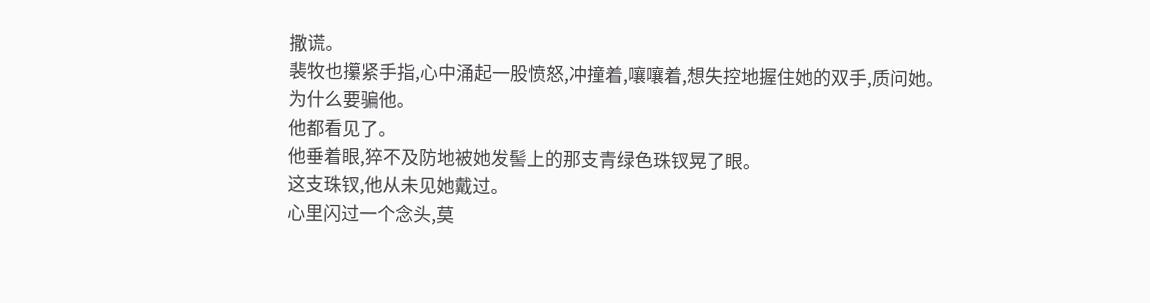撒谎。
裴牧也攥紧手指,心中涌起一股愤怒,冲撞着,嚷嚷着,想失控地握住她的双手,质问她。
为什么要骗他。
他都看见了。
他垂着眼,猝不及防地被她发髻上的那支青绿色珠钗晃了眼。
这支珠钗,他从未见她戴过。
心里闪过一个念头,莫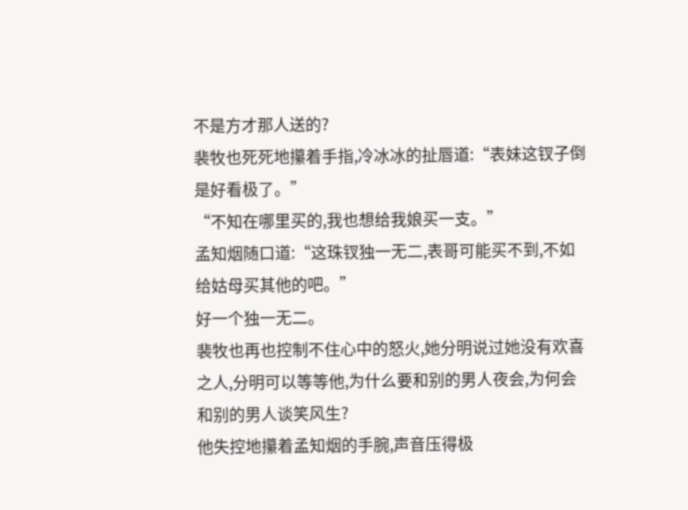不是方才那人送的?
裴牧也死死地攥着手指,冷冰冰的扯唇道:“表妹这钗子倒是好看极了。”
“不知在哪里买的,我也想给我娘买一支。”
孟知烟随口道:“这珠钗独一无二,表哥可能买不到,不如给姑母买其他的吧。”
好一个独一无二。
裴牧也再也控制不住心中的怒火,她分明说过她没有欢喜之人,分明可以等等他,为什么要和别的男人夜会,为何会和别的男人谈笑风生?
他失控地攥着孟知烟的手腕,声音压得极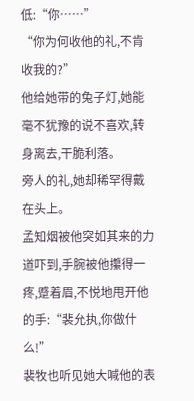低:“你……”
“你为何收他的礼,不肯收我的?”
他给她带的兔子灯,她能毫不犹豫的说不喜欢,转身离去,干脆利落。
旁人的礼,她却稀罕得戴在头上。
孟知烟被他突如其来的力道吓到,手腕被他攥得一疼,蹙着眉,不悦地甩开他的手:“裴允执,你做什么!”
裴牧也听见她大喊他的表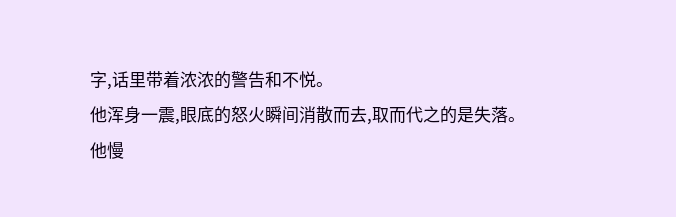字,话里带着浓浓的警告和不悦。
他浑身一震,眼底的怒火瞬间消散而去,取而代之的是失落。
他慢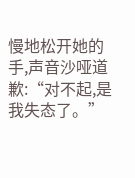慢地松开她的手,声音沙哑道歉:“对不起,是我失态了。”